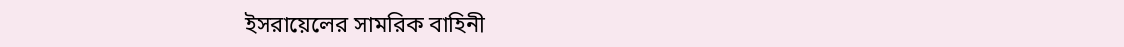ইসরায়েলের সামরিক বাহিনী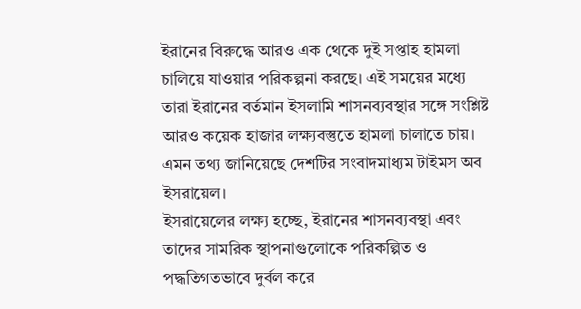ইরানের বিরুদ্ধে আরও এক থেকে দুই সপ্তাহ হামলা চালিয়ে যাওয়ার পরিকল্পনা করছে। এই সময়ের মধ্যে তারা ইরানের বর্তমান ইসলামি শাসনব্যবস্থার সঙ্গে সংশ্লিষ্ট আরও কয়েক হাজার লক্ষ্যবস্তুতে হামলা চালাতে চায়। এমন তথ্য জানিয়েছে দেশটির সংবাদমাধ্যম টাইমস অব ইসরায়েল।
ইসরায়েলের লক্ষ্য হচ্ছে, ইরানের শাসনব্যবস্থা এবং তাদের সামরিক স্থাপনাগুলোকে পরিকল্পিত ও পদ্ধতিগতভাবে দুর্বল করে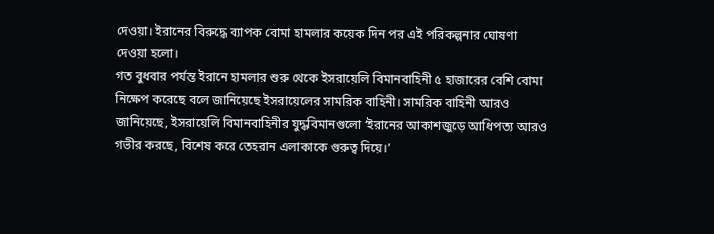দেওয়া। ইরানের বিরুদ্ধে ব্যাপক বোমা হামলার কয়েক দিন পর এই পরিকল্পনার ঘোষণা দেওয়া হলো।
গত বুধবার পর্যন্ত ইরানে হামলার শুরু থেকে ইসরায়েলি বিমানবাহিনী ৫ হাজারের বেশি বোমা নিক্ষেপ করেছে বলে জানিয়েছে ইসরায়েলের সামরিক বাহিনী। সামরিক বাহিনী আরও জানিয়েছে, ইসরায়েলি বিমানবাহিনীর যুদ্ধবিমানগুলো ‘ইরানের আকাশজুড়ে আধিপত্য আরও গভীর করছে, বিশেষ করে তেহরান এলাকাকে গুরুত্ব দিয়ে।’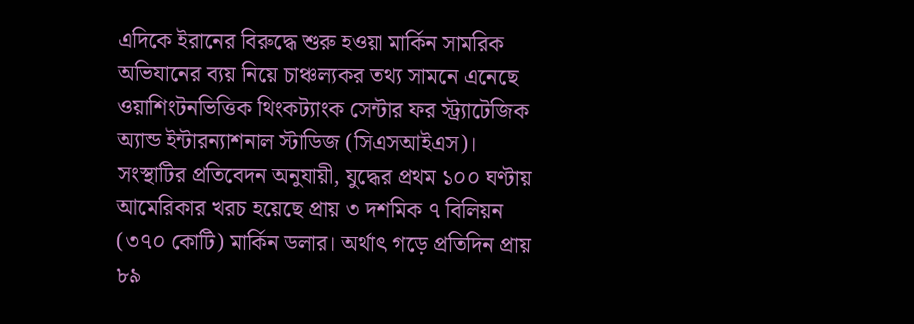এদিকে ইরানের বিরুদ্ধে শুরু হওয়া মার্কিন সামরিক অভিযানের ব্যয় নিয়ে চাঞ্চল্যকর তথ্য সামনে এনেছে ওয়াশিংটনভিত্তিক থিংকট্যাংক সেন্টার ফর স্ট্র্যাটেজিক অ্যান্ড ইন্টারন্যাশনাল স্টাডিজ (সিএসআইএস)। সংস্থাটির প্রতিবেদন অনুযায়ী, যুদ্ধের প্রথম ১০০ ঘণ্টায় আমেরিকার খরচ হয়েছে প্রায় ৩ দশমিক ৭ বিলিয়ন (৩৭০ কোটি) মার্কিন ডলার। অর্থাৎ গড়ে প্রতিদিন প্রায় ৮৯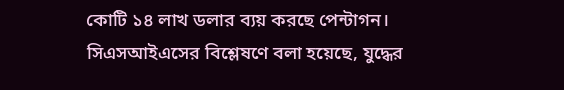কোটি ১৪ লাখ ডলার ব্যয় করছে পেন্টাগন।
সিএসআইএসের বিশ্লেষণে বলা হয়েছে, যুদ্ধের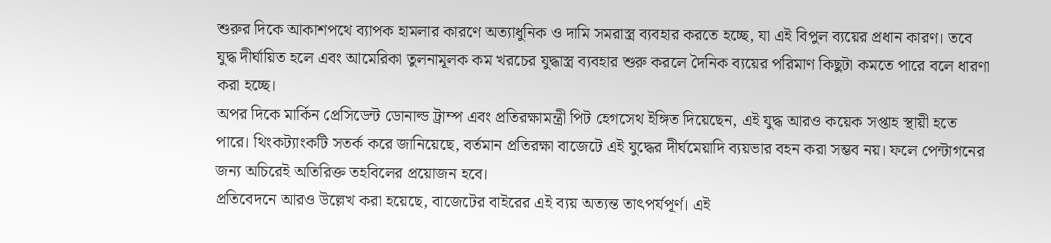শুরুর দিকে আকাশপথে ব্যাপক হামলার কারণে অত্যাধুনিক ও দামি সমরাস্ত্র ব্যবহার করতে হচ্ছে, যা এই বিপুল ব্যয়ের প্রধান কারণ। তবে যুদ্ধ দীর্ঘায়িত হলে এবং আমেরিকা তুলনামূলক কম খরচের যুদ্ধাস্ত্র ব্যবহার শুরু করলে দৈনিক ব্যয়ের পরিমাণ কিছুটা কমতে পারে বলে ধারণা করা হচ্ছে।
অপর দিকে মার্কিন প্রেসিডেন্ট ডোনাল্ড ট্রাম্প এবং প্রতিরক্ষামন্ত্রী পিট হেগসেথ ইঙ্গিত দিয়েছেন, এই যুদ্ধ আরও কয়েক সপ্তাহ স্থায়ী হতে পারে। থিংকট্যাংকটি সতর্ক করে জানিয়েছে, বর্তমান প্রতিরক্ষা বাজেটে এই যুদ্ধের দীর্ঘমেয়াদি ব্যয়ভার বহন করা সম্ভব নয়। ফলে পেন্টাগনের জন্য অচিরেই অতিরিক্ত তহবিলের প্রয়োজন হবে।
প্রতিবেদনে আরও উল্লেখ করা হয়েছে, বাজেটের বাইরের এই ব্যয় অত্যন্ত তাৎপর্যপূর্ণ। এই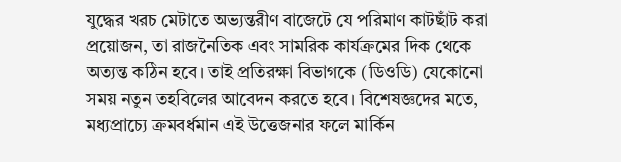যুদ্ধের খরচ মেটাতে অভ্যন্তরীণ বাজেটে যে পরিমাণ কাটছাঁট করা প্রয়োজন, তা রাজনৈতিক এবং সামরিক কার্যক্রমের দিক থেকে অত্যন্ত কঠিন হবে। তাই প্রতিরক্ষা বিভাগকে (ডিওডি) যেকোনো সময় নতুন তহবিলের আবেদন করতে হবে। বিশেষজ্ঞদের মতে, মধ্যপ্রাচ্যে ক্রমবর্ধমান এই উত্তেজনার ফলে মার্কিন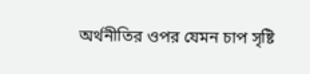অর্থনীতির ওপর যেমন চাপ সৃষ্টি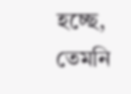হচ্ছে, তেমনি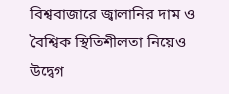বিশ্ববাজারে জ্বালানির দাম ও বৈশ্বিক স্থিতিশীলতা নিয়েও উদ্বেগ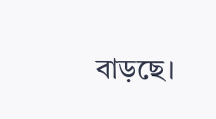বাড়ছে।